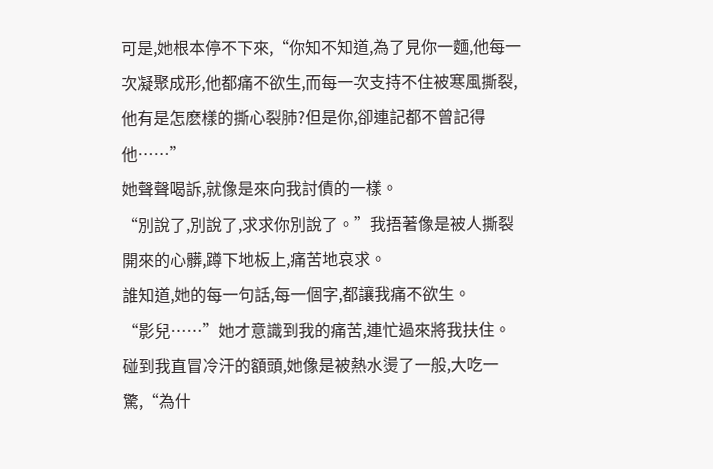可是,她根本停不下來,“你知不知道,為了見你一麵,他每一次凝聚成形,他都痛不欲生,而每一次支持不住被寒風撕裂,他有是怎麽樣的撕心裂肺?但是你,卻連記都不曾記得他……”
她聲聲喝訴,就像是來向我討債的一樣。
“別說了,別說了,求求你別說了。”我捂著像是被人撕裂開來的心髒,蹲下地板上,痛苦地哀求。
誰知道,她的每一句話,每一個字,都讓我痛不欲生。
“影兒……”她才意識到我的痛苦,連忙過來將我扶住。
碰到我直冒冷汗的額頭,她像是被熱水燙了一般,大吃一驚,“為什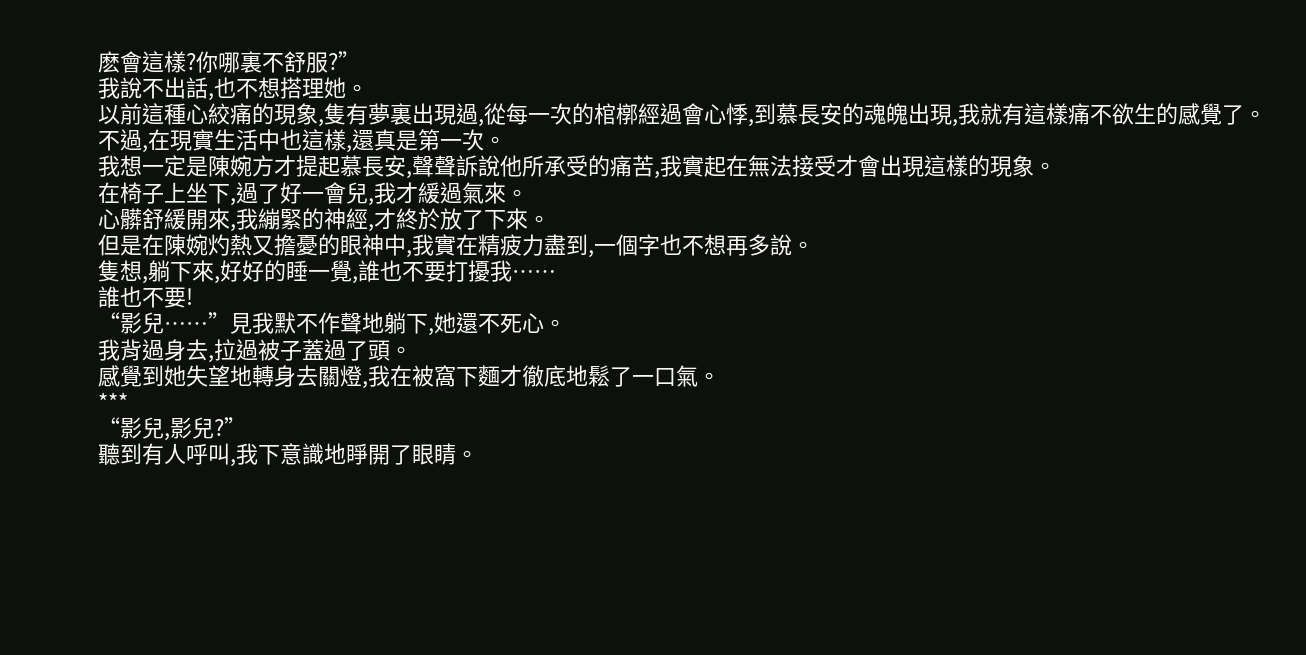麽會這樣?你哪裏不舒服?”
我說不出話,也不想搭理她。
以前這種心絞痛的現象,隻有夢裏出現過,從每一次的棺槨經過會心悸,到慕長安的魂魄出現,我就有這樣痛不欲生的感覺了。
不過,在現實生活中也這樣,還真是第一次。
我想一定是陳婉方才提起慕長安,聲聲訴說他所承受的痛苦,我實起在無法接受才會出現這樣的現象。
在椅子上坐下,過了好一會兒,我才緩過氣來。
心髒舒緩開來,我繃緊的神經,才終於放了下來。
但是在陳婉灼熱又擔憂的眼神中,我實在精疲力盡到,一個字也不想再多說。
隻想,躺下來,好好的睡一覺,誰也不要打擾我……
誰也不要!
“影兒……”見我默不作聲地躺下,她還不死心。
我背過身去,拉過被子蓋過了頭。
感覺到她失望地轉身去關燈,我在被窩下麵才徹底地鬆了一口氣。
***
“影兒,影兒?”
聽到有人呼叫,我下意識地睜開了眼睛。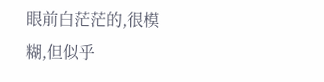眼前白茫茫的,很模糊,但似乎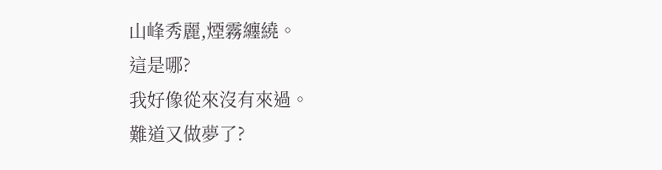山峰秀麗,煙霧纏繞。
這是哪?
我好像從來沒有來過。
難道又做夢了?